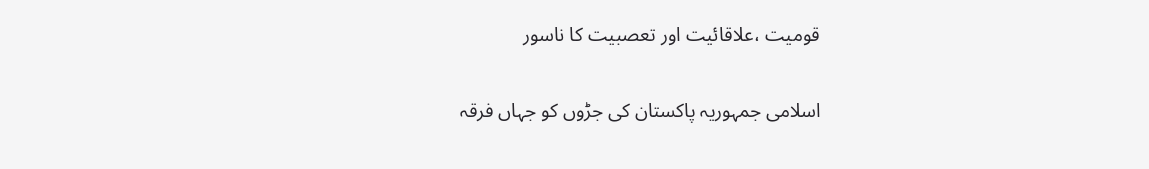قومیت ،علاقائیت اور تعصبیت کا ناسور

اسلامی جمہوریہ پاکستان کی جڑوں کو جہاں فرقہ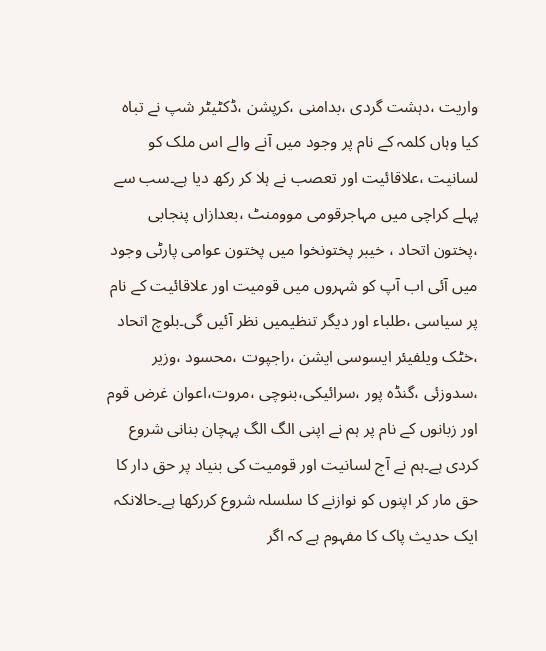واریت ،دہشت گردی ،بدامنی ،کرپشن ،ڈکٹیٹر شپ نے تباہ کیا وہاں کلمہ کے نام پر وجود میں آنے والے اس ملک کو لسانیت ،علاقائیت اور تعصب نے ہلا کر رکھ دیا ہے۔سب سے پہلے کراچی میں مہاجرقومی موومنٹ ،بعدازاں پنجابی ،پختون اتحاد ، خیبر پختونخوا میں پختون عوامی پارٹی وجود میں آئی اب آپ کو شہروں میں قومیت اور علاقائیت کے نام پر سیاسی ،طلباء اور دیگر تنظیمیں نظر آئیں گی۔بلوچ اتحاد ،خٹک ویلفیئر ایسوسی ایشن ،راجپوت ،محسود ،وزیر ،سدوزئی ،گنڈہ پور ،سرائیکی،بنوچی ،مروت،اعوان غرض قوم اور زبانوں کے نام پر ہم نے اپنی الگ الگ پہچان بنانی شروع کردی ہے۔ہم نے آج لسانیت اور قومیت کی بنیاد پر حق دار کا حق مار کر اپنوں کو نوازنے کا سلسلہ شروع کررکھا ہے۔حالانکہ ایک حدیث پاک کا مفہوم ہے کہ اگر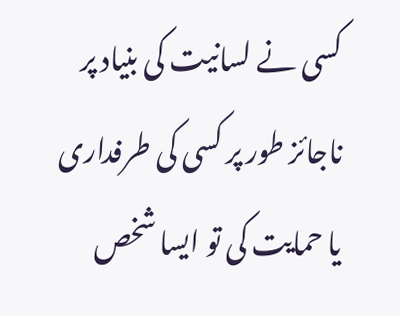کسی نے لسانیت کی بنیاد پر ناجائز طور پر کسی کی طرفداری یا حمایت کی تو ایسا شخص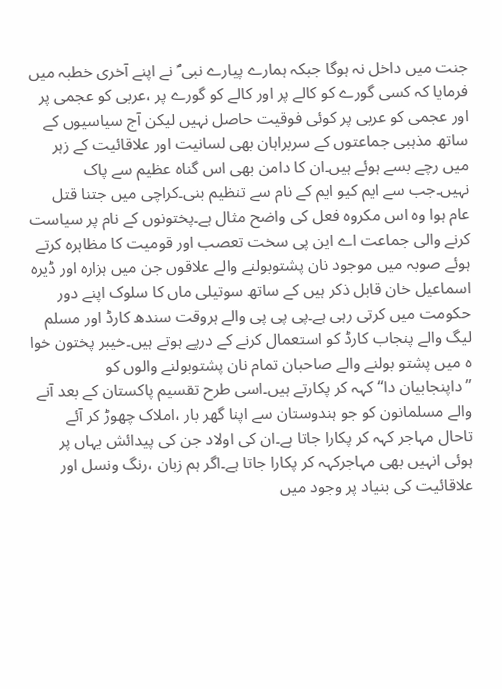جنت میں داخل نہ ہوگا جبکہ ہمارے پیارے نبی ؐ نے اپنے آخری خطبہ میں فرمایا کہ کسی گورے کو کالے پر اور کالے کو گورے پر ،عربی کو عجمی پر اور عجمی کو عربی پر کوئی فوقیت حاصل نہیں لیکن آج سیاسیوں کے ساتھ مذہبی جماعتوں کے سربراہان بھی لسانیت اور علاقائیت کے زہر میں رچے بسے ہوئے ہیں۔ان کا دامن بھی اس گناہ عظیم سے پاک نہیں۔جب سے ایم کیو ایم کے نام سے تنظیم بنی۔کراچی میں جتنا قتل عام ہوا وہ اس مکروہ فعل کی واضح مثال ہے۔پختونوں کے نام پر سیاست کرنے والی جماعت اے این پی سخت تعصب اور قومیت کا مظاہرہ کرتے ہوئے صوبہ میں موجود نان پشتوبولنے والے علاقوں جن میں ہزارہ اور ڈیرہ اسماعیل خان قابل ذکر ہیں کے ساتھ سوتیلی ماں کا سلوک اپنے دور حکومت میں کرتی رہی ہے۔پی پی پی والے ہروقت سندھ کارڈ اور مسلم لیگ والے پنجاب کارڈ کو استعمال کرنے کے درپے ہوتے ہیں۔خیبر پختون خوا ہ میں پشتو بولنے والے صاحبان تمام نان پشتوبولنے والوں کو ’’داپنجابیان دا‘‘کہہ کر پکارتے ہیں۔اسی طرح تقسیم پاکستان کے بعد آنے والے مسلمانون کو جو ہندوستان سے اپنا گھر بار ،املاک چھوڑ کر آئے تاحال مہاجر کہہ کر پکارا جاتا ہے۔ان کی اولاد جن کی پیدائش یہاں پر ہوئی انہیں بھی مہاجرکہہ کر پکارا جاتا ہے۔اگر ہم زبان ،رنگ ونسل اور علاقائیت کی بنیاد پر وجود میں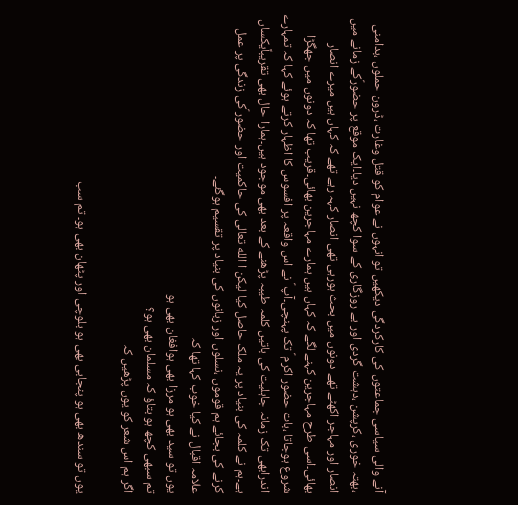آنے والی سیاسی جماعتوں کی کارکردگی دیکھیں تو انہوں نے عوام کو قتل وغارت ،ڈرون حملوں ،بدامنی ،بھتہ خوری ،کرپشن ،دہشت گردی اور بے روزگاری کے سوا کچھ نہیں دیا۔ایک موقع پر حضورؐکے زمانے میں انصار اور مہاجر اکھٹے تھے دونوں میں بحث ہورہی تھی انصار کہہ رہے تھے کہ کہاں ہیں میرے انصار بھائی۔اسی طرح مہاجرین کہنے لگے کہ کہاں ہیں ہمارے مہاجرین بھائی۔قریب تھا کہ دونوں میں جھگڑا شروع ہوجاتا ،بات حضور اکرم ؐ تک پہنچی۔آپ ؐ نے اس واقعہ پر افسوس کا اظہار کرتے ہوئے کہا کہ تمہارے اندرابھی تک زمانہ جاہلیت کی باتیں کلمہ طیبہ پڑھنے کے بعد بھی موجود ہیں۔ہمارا حال بھی تقریباًیکساں ہے۔ہم نے کلمہ کی بنیاد پر یہ ملک حاصل کیا لیکن ا الله تعالی کی حاکمیت اور حضور ؐکی زندگی پر عمل کرنے کی بجائے ہم قوموں ،نسلوں اور زبانوں کی بنیاد پر تقسیم ہوگئے۔
علامہ اقبال نے کیا خوب کہا تھا کہ
یوں تو سید بھی ہو مرزا بھی ہوافغان بھی ہو
تم سبھی کچھ ہو بتاؤ کہ مسلمان بھی ہو؟
اگر ہم اس شعر کو یوں پڑھیں کہ

یوں تو سندھ بھی ہو پنجابی بھی ہو بلوچی اور پٹھان بھی ہو۔ تم سب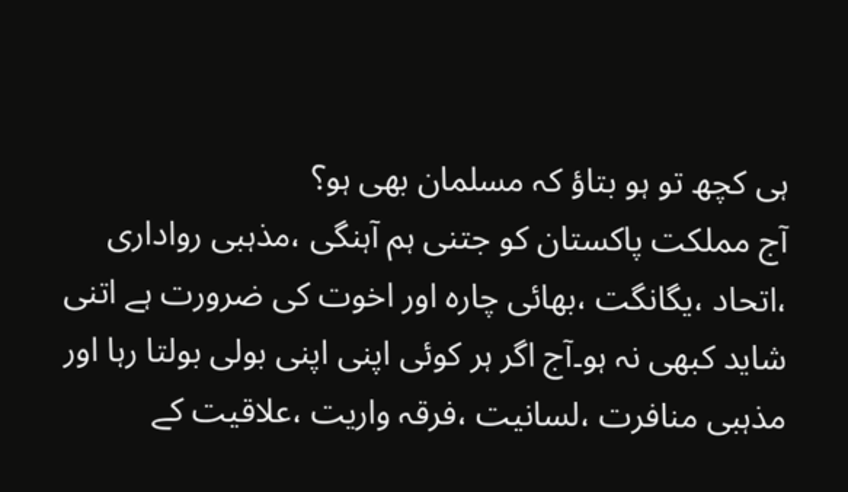ہی کچھ تو ہو بتاؤ کہ مسلمان بھی ہو؟
آج مملکت پاکستان کو جتنی ہم آہنگی ،مذہبی رواداری ،اتحاد ،یگانگت ،بھائی چارہ اور اخوت کی ضرورت ہے اتنی شاید کبھی نہ ہو۔آج اگر ہر کوئی اپنی اپنی بولی بولتا رہا اور مذہبی منافرت ،لسانیت ،فرقہ واریت ،علاقیت کے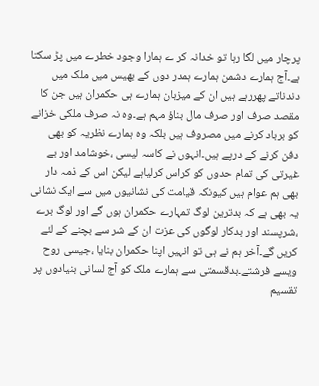پرچار میں لگا رہا تو خدانہ کر ے ہمارا وجود خطرے میں پڑ سکتا ہے۔آج ہمارے دشمن ہمارے ہمدر دوں کے بھیس میں ملک میں دندناتے پھررہے ہیں ان کے میزبان ہمارے ہی حکمران ہیں جن کا مقصد صرف اور صرف مال بناؤ مہم ہے۔وہ نہ صرف ملکی خزانے کو برباد کرنے میں مصروف ہیں بلکہ وہ ہمارے نظریہ کو بھی دفن کرنے کے درپے ہیں۔انہوں نے کاسہ لیسی ،خوشامد اور بے غیرتی کی تمام حدوں کو کراس کرلیاہے لیکن اس کے ذمہ دار بھی ہم عوام ہیں کیونکہ قیامت کی نشانیوں میں سے ایک نشانی یہ بھی ہے کہ بدترین لوگ تمہارے حکمران ہوں گے اور لوگ برے ،شرپسند اور بدکار لوگوں کی عزت ان کے شر سے بچنے کے لئے کریں گے۔آخر ہم نے ہی تو انہیں اپنا حکمران بنایا ،جیسی روح ویسے فرشتے۔بدقسمتی سے ہمارے ملک کو آج لسانی بنیادوں پر تقسیم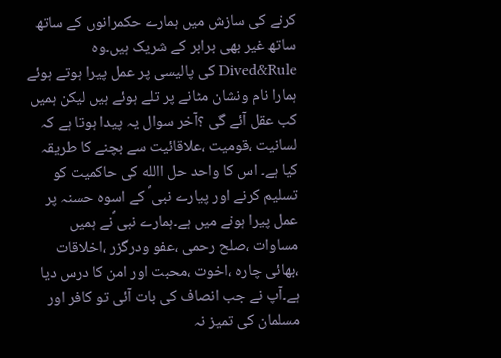کرنے کی سازش میں ہمارے حکمرانوں کے ساتھ ساتھ غیر بھی برابر کے شریک ہیں۔وہ Dived&Rule کی پالیسی پر عمل پیرا ہوتے ہوئے ہمارا نام ونشان مٹانے پر تلے ہوئے ہیں لیکن ہمیں کب عقل آئے گی ؟آخر سوال یہ پیدا ہوتا ہے کہ لسانیت ،قومیت ،علاقائیت سے بچنے کا طریقہ کیا ہے۔ اس کا واحد حل االله کی حاکمیت کو تسلیم کرنے اور پیارے نبی ؐ کے اسوہ حسنہ پر عمل پیرا ہونے میں ہے۔ہمارے نبی ؐنے ہمیں مساوات ،صلح رحمی ،عفو ودرگزر ،اخلاقات ،بھائی چارہ ،اخوت ،محبت اور امن کا درس دیا ہے۔آپ نے جب انصاف کی بات آئی تو کافر اور مسلمان کی تمیز نہ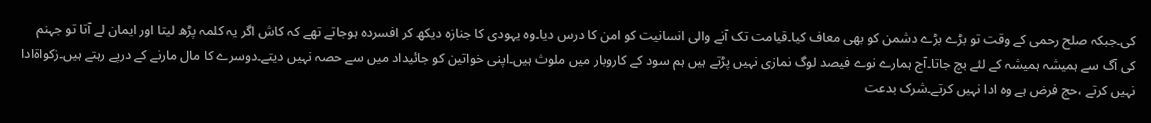کی۔جبکہ صلح رحمی کے وقت تو بڑے بڑے دشمن کو بھی معاف کیا۔قیامت تک آنے والی انسانیت کو امن کا درس دیا۔وہ یہودی کا جنازہ دیکھ کر افسردہ ہوجاتے تھے کہ کاش اگر یہ کلمہ پڑھ لیتا اور ایمان لے آتا تو جہنم کی آگ سے ہمیشہ ہمیشہ کے لئے بچ جاتا۔آج ہمارے نوے فیصد لوگ نمازی نہیں پڑتے ہیں ہم سود کے کاروبار میں ملوث ہیں۔اپنی خواتین کو جائیداد میں سے حصہ نہیں دیتے۔دوسرے کا مال مارنے کے درپے رہتے ہیں۔زکواۃادا نہیں کرتے ،حج فرض ہے وہ ادا نہیں کرتے۔شرک بدعت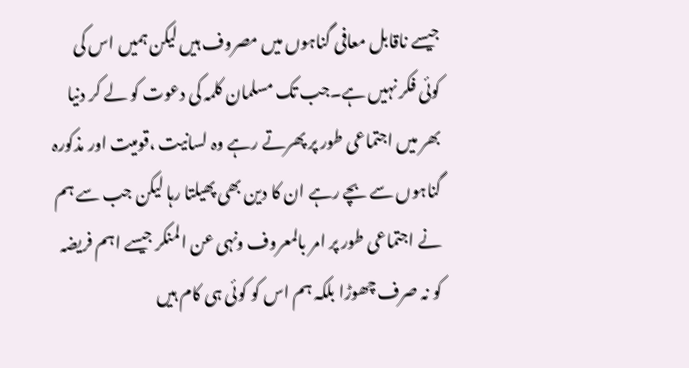جیسے ناقابل معافی گناہوں میں مصروف ہیں لیکن ہمیں اس کی کوئی فکر نہیں ہے۔جب تک مسلمان کلمہ کی دعوت کو لے کر دنیا بھر میں اجتماعی طور پر پھرتے رہے وہ لسانیت ،قومیت اور مذکورہ گناہوں سے بچے رہے ان کا دین بھی پھیلتا رہا لیکن جب سے ہم نے اجتماعی طور پر امر بالمعروف ونہی عن المنکر جیسے اہم فریضہ کو نہ صرف چھوڑا بلکہ ہم اس کو کوئی ہی کام ہیں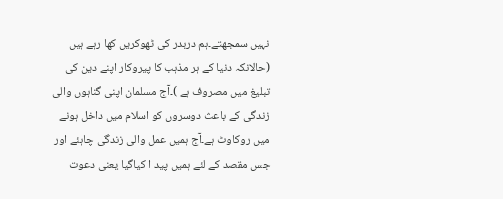نہیں سمجھتے۔ہم دربدر کی ٹھوکریں کھا رہے ہیں (حالانکہ دنیا کے ہر مذہب کا پیروکار اپنے دین کی تبلیغ میں مصروف ہے )۔آج مسلمان اپنی گناہوں والی زندگی کے باعث دوسروں کو اسلام میں داخل ہونے میں روکاوٹ ہے۔آج ہمیں عمل والی زندگی چاہئے اور جس مقصد کے لئے ہمیں پید ا کیاگیا یعنی دعوت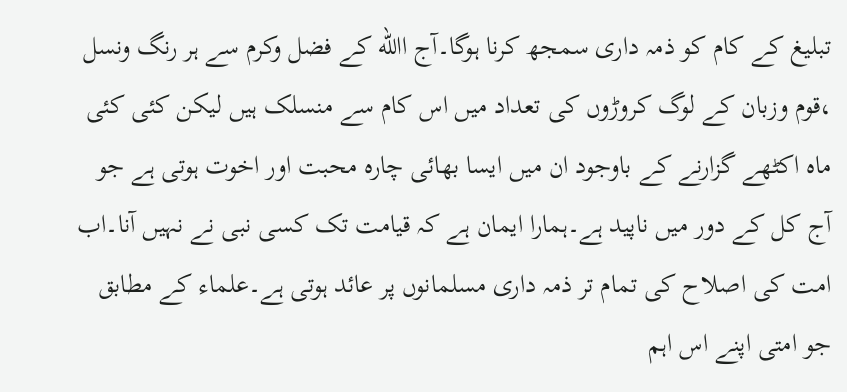تبلیغ کے کام کو ذمہ داری سمجھ کرنا ہوگا۔آج االله کے فضل وکرم سے ہر رنگ ونسل ،قوم وزبان کے لوگ کروڑوں کی تعداد میں اس کام سے منسلک ہیں لیکن کئی کئی ماہ اکٹھے گزارنے کے باوجود ان میں ایسا بھائی چارہ محبت اور اخوت ہوتی ہے جو آج کل کے دور میں ناپید ہے۔ہمارا ایمان ہے کہ قیامت تک کسی نبی نے نہیں آنا۔اب امت کی اصلاح کی تمام تر ذمہ داری مسلمانوں پر عائد ہوتی ہے۔علماء کے مطابق جو امتی اپنے اس اہم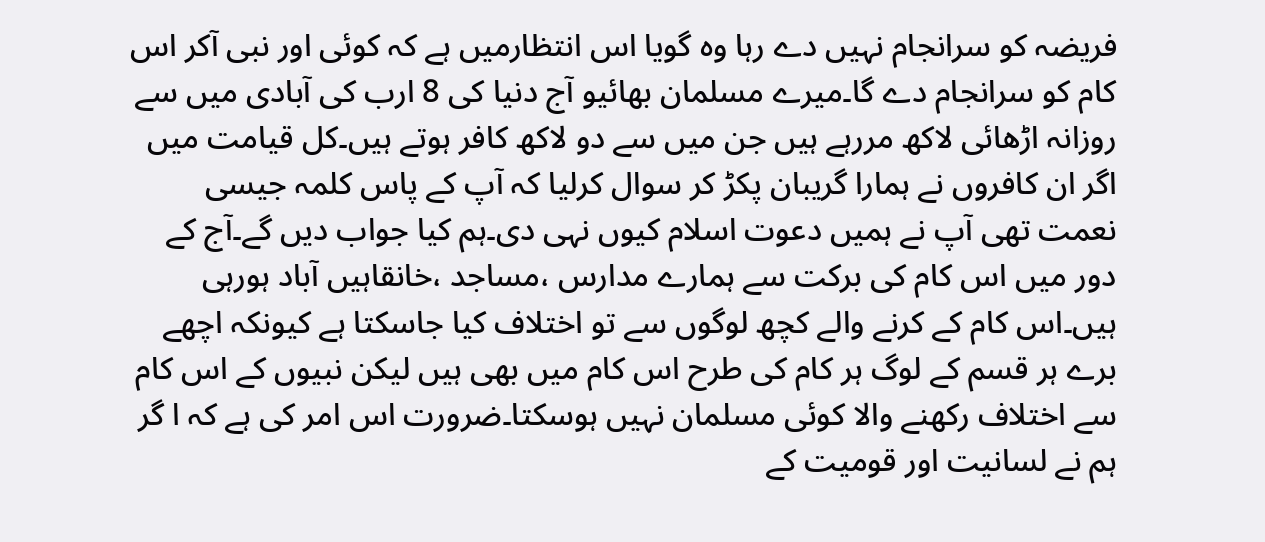فریضہ کو سرانجام نہیں دے رہا وہ گویا اس انتظارمیں ہے کہ کوئی اور نبی آکر اس کام کو سرانجام دے گا۔میرے مسلمان بھائیو آج دنیا کی 8 ارب کی آبادی میں سے روزانہ اڑھائی لاکھ مررہے ہیں جن میں سے دو لاکھ کافر ہوتے ہیں۔کل قیامت میں اگر ان کافروں نے ہمارا گریبان پکڑ کر سوال کرلیا کہ آپ کے پاس کلمہ جیسی نعمت تھی آپ نے ہمیں دعوت اسلام کیوں نہی دی۔ہم کیا جواب دیں گے۔آج کے دور میں اس کام کی برکت سے ہمارے مدارس ،مساجد ،خانقاہیں آباد ہورہی ہیں۔اس کام کے کرنے والے کچھ لوگوں سے تو اختلاف کیا جاسکتا ہے کیونکہ اچھے برے ہر قسم کے لوگ ہر کام کی طرح اس کام میں بھی ہیں لیکن نبیوں کے اس کام سے اختلاف رکھنے والا کوئی مسلمان نہیں ہوسکتا۔ضرورت اس امر کی ہے کہ ا گر ہم نے لسانیت اور قومیت کے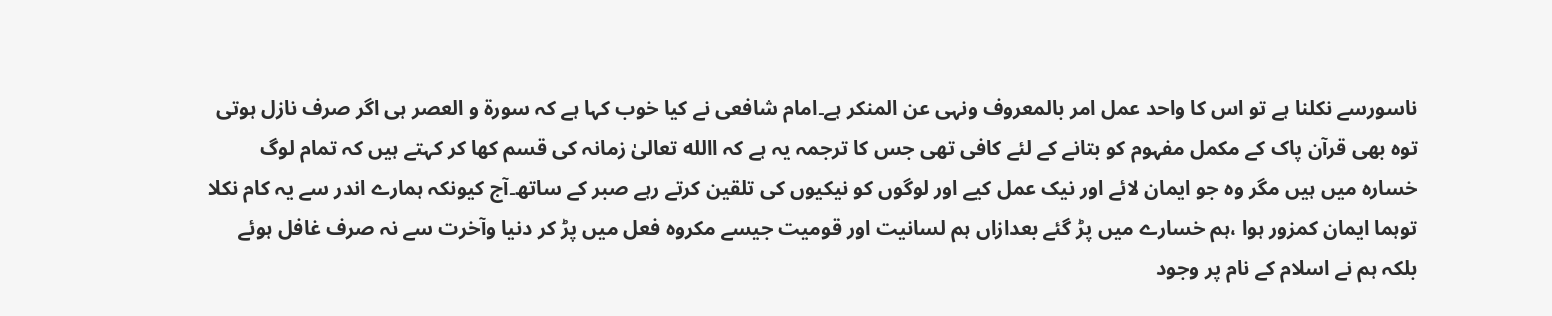ناسورسے نکلنا ہے تو اس کا واحد عمل امر بالمعروف ونہی عن المنکر ہے۔امام شافعی نے کیا خوب کہا ہے کہ سورۃ و العصر ہی اگر صرف نازل ہوتی توہ بھی قرآن پاک کے مکمل مفہوم کو بتانے کے لئے کافی تھی جس کا ترجمہ یہ ہے کہ االله تعالیٰ زمانہ کی قسم کھا کر کہتے ہیں کہ تمام لوگ خسارہ میں ہیں مگر وہ جو ایمان لائے اور نیک عمل کیے اور لوگوں کو نیکیوں کی تلقین کرتے رہے صبر کے ساتھ۔آج کیونکہ ہمارے اندر سے یہ کام نکلا توہما ایمان کمزور ہوا ،ہم خسارے میں پڑ گئے بعدازاں ہم لسانیت اور قومیت جیسے مکروہ فعل میں پڑ کر دنیا وآخرت سے نہ صرف غافل ہوئے بلکہ ہم نے اسلام کے نام پر وجود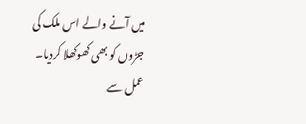میں آنے والے اس ملک کی جڑوں کو بھی کھوکھلا کردیا۔
عمل سے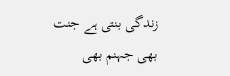زندگی بنتی ہے جنت بھی جہنم بھی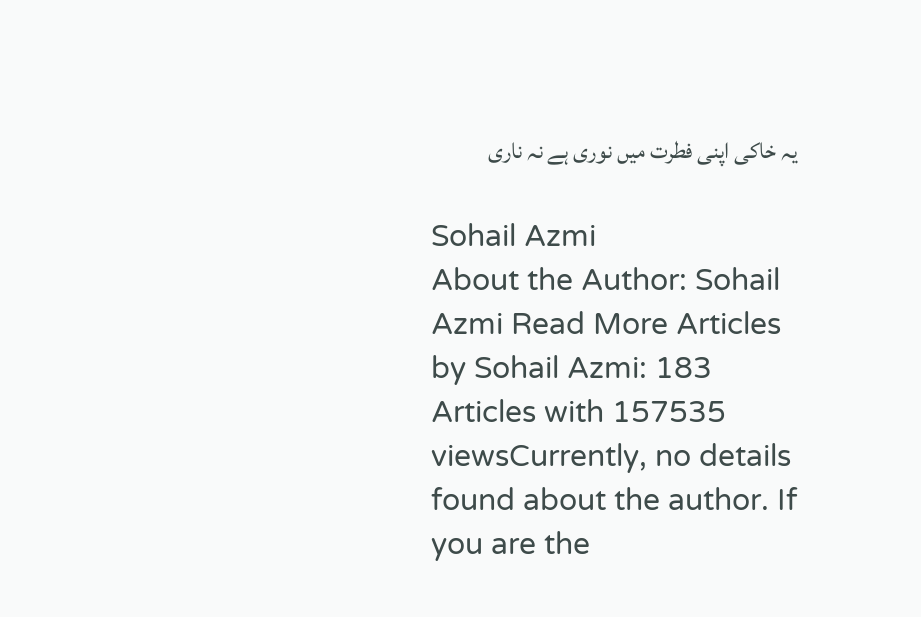یہ خاکی اپنی فطرت میں نوری ہے نہ ناری

Sohail Azmi
About the Author: Sohail Azmi Read More Articles by Sohail Azmi: 183 Articles with 157535 viewsCurrently, no details found about the author. If you are the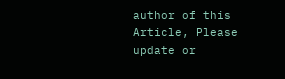author of this Article, Please update or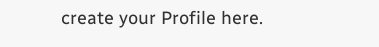create your Profile here.